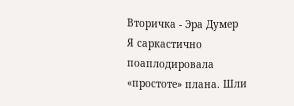Вторичка - Эра Думер
Я саркастично поаплодировала «простоте» плана. Шли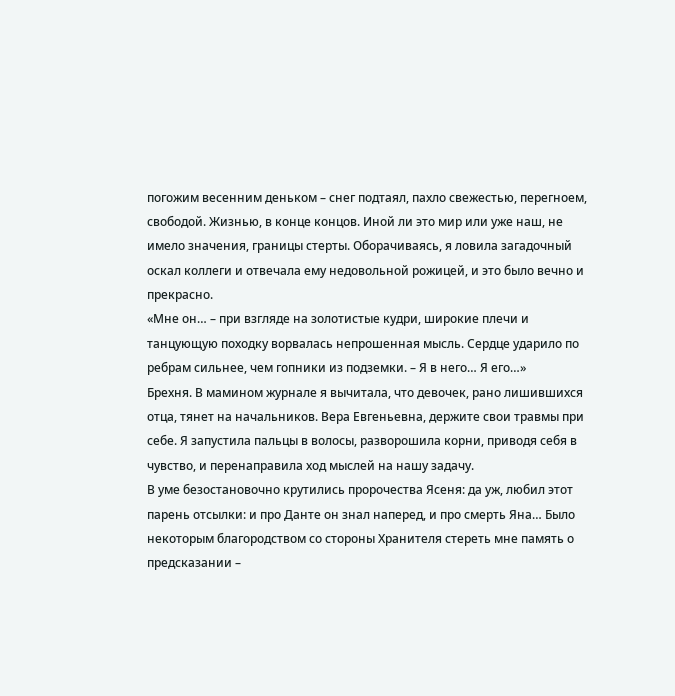погожим весенним деньком – снег подтаял, пахло свежестью, перегноем, свободой. Жизнью, в конце концов. Иной ли это мир или уже наш, не имело значения, границы стерты. Оборачиваясь, я ловила загадочный оскал коллеги и отвечала ему недовольной рожицей, и это было вечно и прекрасно.
«Мне он… – при взгляде на золотистые кудри, широкие плечи и танцующую походку ворвалась непрошенная мысль. Сердце ударило по ребрам сильнее, чем гопники из подземки. – Я в него… Я его…»
Брехня. В мамином журнале я вычитала, что девочек, рано лишившихся отца, тянет на начальников. Вера Евгеньевна, держите свои травмы при себе. Я запустила пальцы в волосы, разворошила корни, приводя себя в чувство, и перенаправила ход мыслей на нашу задачу.
В уме безостановочно крутились пророчества Ясеня: да уж, любил этот парень отсылки: и про Данте он знал наперед, и про смерть Яна… Было некоторым благородством со стороны Хранителя стереть мне память о предсказании –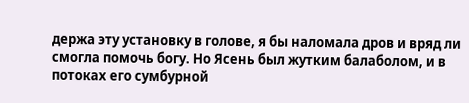держа эту установку в голове, я бы наломала дров и вряд ли смогла помочь богу. Но Ясень был жутким балаболом, и в потоках его сумбурной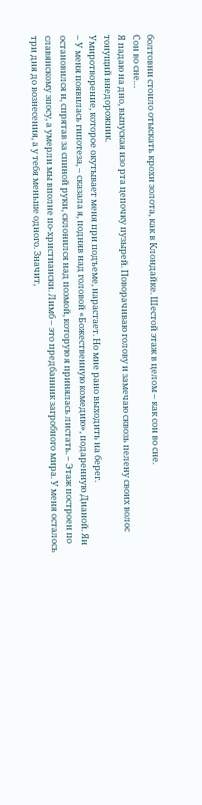болтовни стоило отыскать крохи золота, как в Клондайке. Шестой этаж в целом – как сон во сне.
Сон во сне…
Я падаю на дно, выпуская изо рта цепочку пузырей. Поворачиваю голову и замечаю сквозь пелену своих волос тонущий внедорожник.
Умиротворение, которое окутывает меня при подъеме, нарастает. Но мне рано выходить на берег.
– У меня появилась гипотеза, – сказала я, подняв над головой «Божественную комедию», подаренную Дианой. Ян остановился и, спрятав за спиной руки, склонился над поэмой, которую я принялась листать. – Этаж построен по славянскому эпосу, а умерли мы вполне по-христиански. Лимб – это предбанник загробного мира. У меня осталось три дня до вознесения, а у тебя меньше одного. Значит,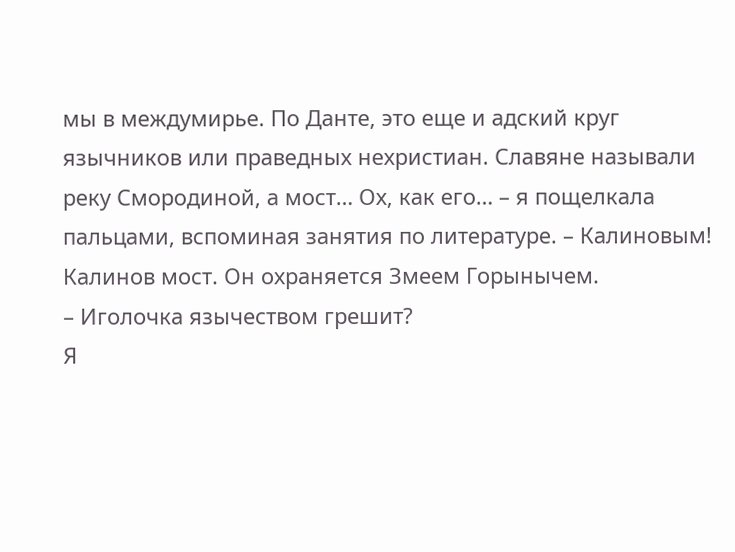мы в междумирье. По Данте, это еще и адский круг язычников или праведных нехристиан. Славяне называли реку Смородиной, а мост… Ох, как его… – я пощелкала пальцами, вспоминая занятия по литературе. – Калиновым! Калинов мост. Он охраняется Змеем Горынычем.
– Иголочка язычеством грешит?
Я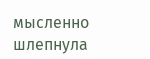мысленно шлепнула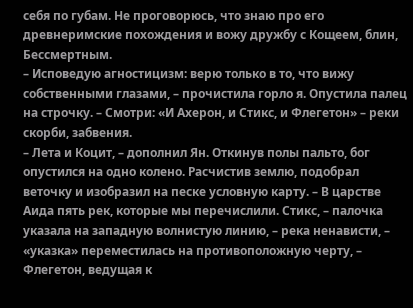себя по губам. Не проговорюсь, что знаю про его древнеримские похождения и вожу дружбу с Кощеем, блин, Бессмертным.
– Исповедую агностицизм: верю только в то, что вижу собственными глазами, – прочистила горло я. Опустила палец на строчку. – Смотри: «И Ахерон, и Стикс, и Флегетон» – реки скорби, забвения.
– Лета и Коцит, – дополнил Ян. Откинув полы пальто, бог опустился на одно колено. Расчистив землю, подобрал веточку и изобразил на песке условную карту. – В царстве Аида пять рек, которые мы перечислили. Стикс, – палочка указала на западную волнистую линию, – река ненависти, – «указка» переместилась на противоположную черту, – Флегетон, ведущая к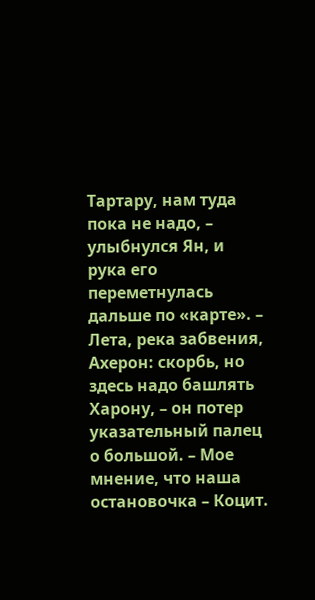Тартару, нам туда пока не надо, – улыбнулся Ян, и рука его переметнулась дальше по «карте». – Лета, река забвения, Ахерон: скорбь, но здесь надо башлять Харону, – он потер указательный палец о большой. – Мое мнение, что наша остановочка – Коцит.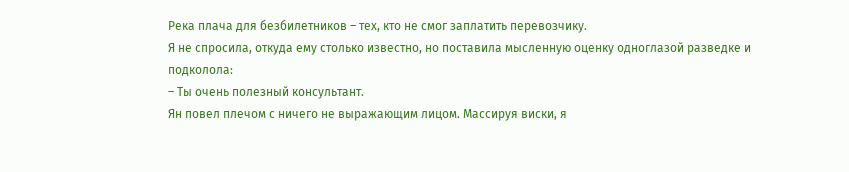Река плача для безбилетников – тех, кто не смог заплатить перевозчику.
Я не спросила, откуда ему столько известно, но поставила мысленную оценку одноглазой разведке и подколола:
– Ты очень полезный консультант.
Ян повел плечом с ничего не выражающим лицом. Массируя виски, я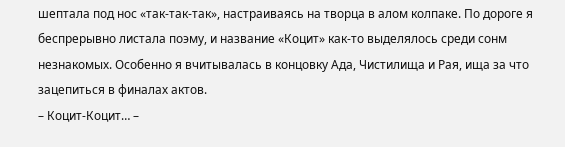шептала под нос «так-так-так», настраиваясь на творца в алом колпаке. По дороге я беспрерывно листала поэму, и название «Коцит» как-то выделялось среди сонм незнакомых. Особенно я вчитывалась в концовку Ада, Чистилища и Рая, ища за что зацепиться в финалах актов.
– Коцит-Коцит… –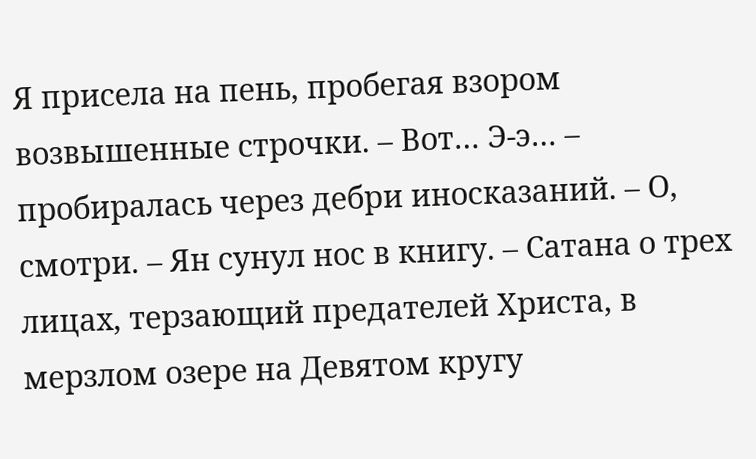Я присела на пень, пробегая взором возвышенные строчки. – Вот… Э-э… – пробиралась через дебри иносказаний. – О, смотри. – Ян сунул нос в книгу. – Сатана о трех лицах, терзающий предателей Христа, в мерзлом озере на Девятом кругу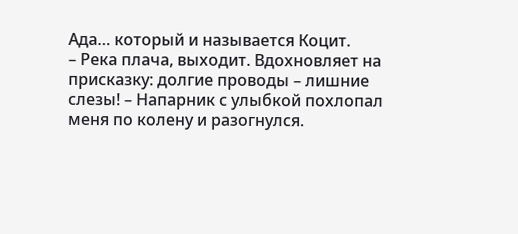Ада… который и называется Коцит.
– Река плача, выходит. Вдохновляет на присказку: долгие проводы – лишние слезы! – Напарник с улыбкой похлопал меня по колену и разогнулся.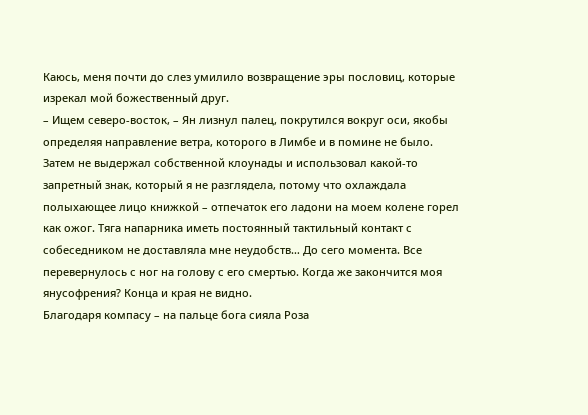Каюсь, меня почти до слез умилило возвращение эры пословиц, которые изрекал мой божественный друг.
– Ищем северо-восток, – Ян лизнул палец, покрутился вокруг оси, якобы определяя направление ветра, которого в Лимбе и в помине не было.
Затем не выдержал собственной клоунады и использовал какой-то запретный знак, который я не разглядела, потому что охлаждала полыхающее лицо книжкой – отпечаток его ладони на моем колене горел как ожог. Тяга напарника иметь постоянный тактильный контакт с собеседником не доставляла мне неудобств… До сего момента. Все перевернулось с ног на голову с его смертью. Когда же закончится моя янусофрения? Конца и края не видно.
Благодаря компасу – на пальце бога сияла Роза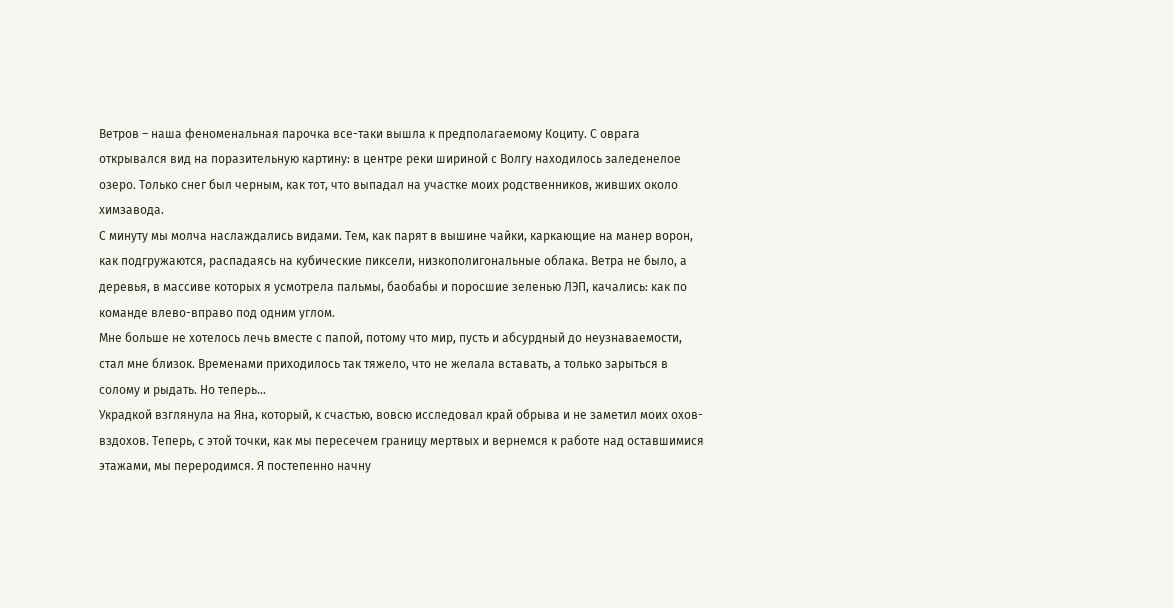Ветров – наша феноменальная парочка все-таки вышла к предполагаемому Коциту. С оврага открывался вид на поразительную картину: в центре реки шириной с Волгу находилось заледенелое озеро. Только снег был черным, как тот, что выпадал на участке моих родственников, живших около химзавода.
С минуту мы молча наслаждались видами. Тем, как парят в вышине чайки, каркающие на манер ворон, как подгружаются, распадаясь на кубические пиксели, низкополигональные облака. Ветра не было, а деревья, в массиве которых я усмотрела пальмы, баобабы и поросшие зеленью ЛЭП, качались: как по команде влево-вправо под одним углом.
Мне больше не хотелось лечь вместе с папой, потому что мир, пусть и абсурдный до неузнаваемости, стал мне близок. Временами приходилось так тяжело, что не желала вставать, а только зарыться в солому и рыдать. Но теперь…
Украдкой взглянула на Яна, который, к счастью, вовсю исследовал край обрыва и не заметил моих охов-вздохов. Теперь, с этой точки, как мы пересечем границу мертвых и вернемся к работе над оставшимися этажами, мы переродимся. Я постепенно начну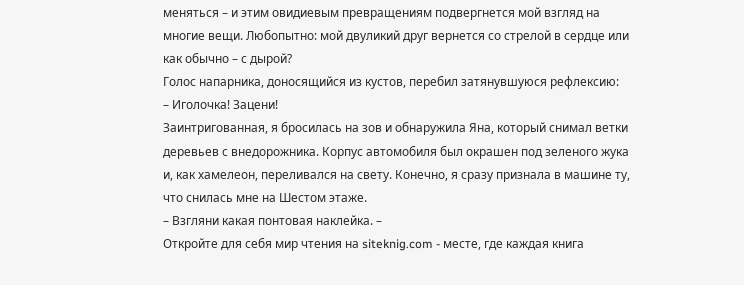меняться – и этим овидиевым превращениям подвергнется мой взгляд на многие вещи. Любопытно: мой двуликий друг вернется со стрелой в сердце или как обычно – с дырой?
Голос напарника, доносящийся из кустов, перебил затянувшуюся рефлексию:
– Иголочка! Зацени!
Заинтригованная, я бросилась на зов и обнаружила Яна, который снимал ветки деревьев с внедорожника. Корпус автомобиля был окрашен под зеленого жука и, как хамелеон, переливался на свету. Конечно, я сразу признала в машине ту, что снилась мне на Шестом этаже.
– Взгляни какая понтовая наклейка. –
Откройте для себя мир чтения на siteknig.com - месте, где каждая книга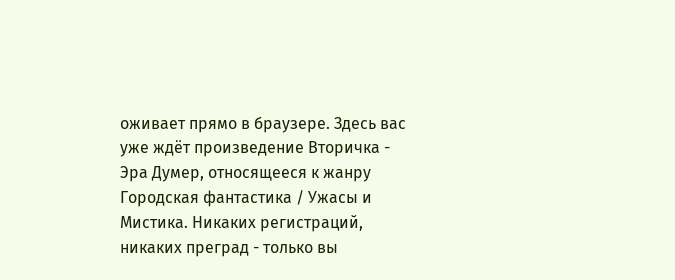оживает прямо в браузере. Здесь вас уже ждёт произведение Вторичка - Эра Думер, относящееся к жанру Городская фантастика / Ужасы и Мистика. Никаких регистраций, никаких преград - только вы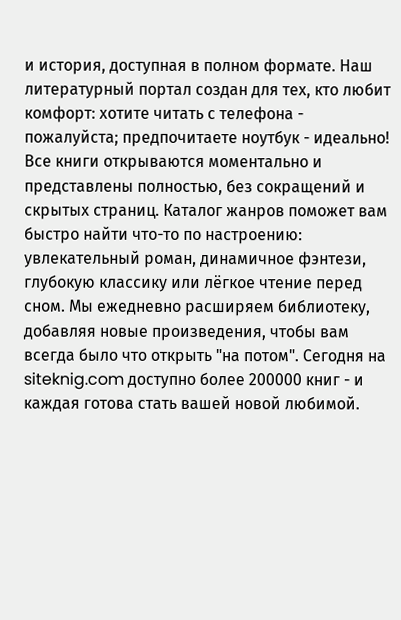и история, доступная в полном формате. Наш литературный портал создан для тех, кто любит комфорт: хотите читать с телефона - пожалуйста; предпочитаете ноутбук - идеально! Все книги открываются моментально и представлены полностью, без сокращений и скрытых страниц. Каталог жанров поможет вам быстро найти что-то по настроению: увлекательный роман, динамичное фэнтези, глубокую классику или лёгкое чтение перед сном. Мы ежедневно расширяем библиотеку, добавляя новые произведения, чтобы вам всегда было что открыть "на потом". Сегодня на siteknig.com доступно более 200000 книг - и каждая готова стать вашей новой любимой.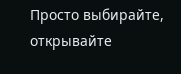Просто выбирайте, открывайте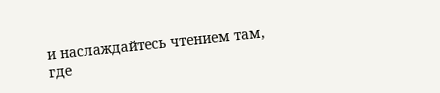и наслаждайтесь чтением там, где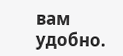вам удобно.